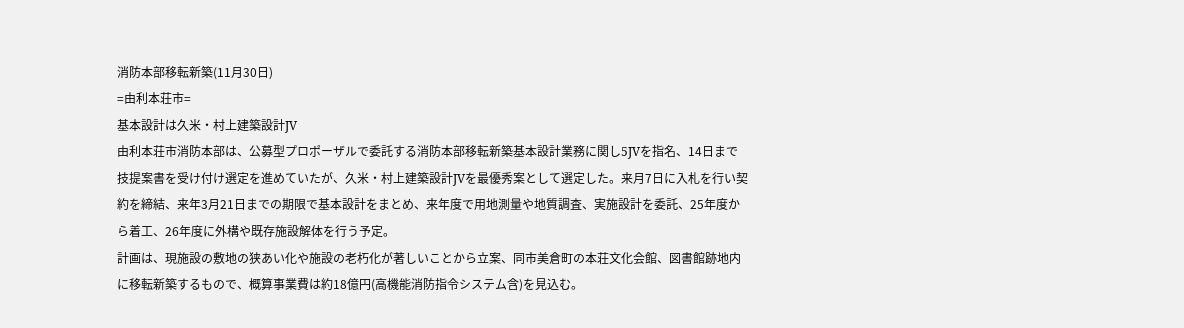消防本部移転新築(11月30日)
=由利本荘市=
基本設計は久米・村上建築設計JV
由利本荘市消防本部は、公募型プロポーザルで委託する消防本部移転新築基本設計業務に関し5JVを指名、14日まで技提案書を受け付け選定を進めていたが、久米・村上建築設計JVを最優秀案として選定した。来月7日に入札を行い契約を締結、来年3月21日までの期限で基本設計をまとめ、来年度で用地測量や地質調査、実施設計を委託、25年度から着工、26年度に外構や既存施設解体を行う予定。
計画は、現施設の敷地の狭あい化や施設の老朽化が著しいことから立案、同市美倉町の本荘文化会館、図書館跡地内に移転新築するもので、概算事業費は約18億円(高機能消防指令システム含)を見込む。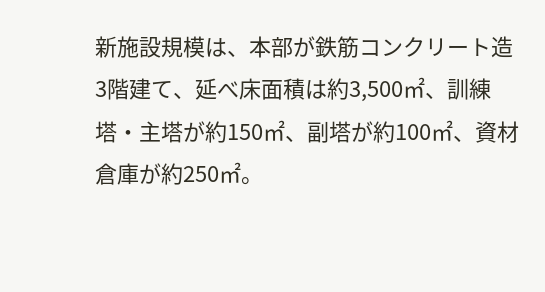新施設規模は、本部が鉄筋コンクリート造3階建て、延べ床面積は約3,500㎡、訓練塔・主塔が約150㎡、副塔が約100㎡、資材倉庫が約250㎡。